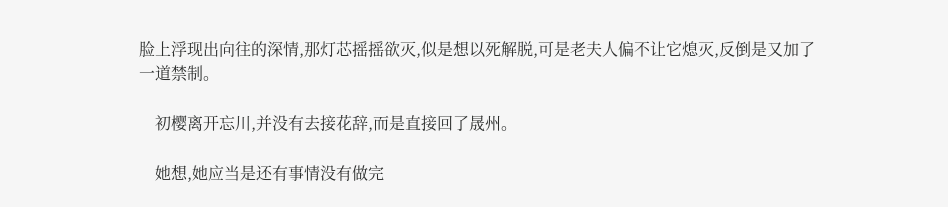脸上浮现出向往的深情,那灯芯摇摇欲灭,似是想以死解脱,可是老夫人偏不让它熄灭,反倒是又加了一道禁制。

    初樱离开忘川,并没有去接花辞,而是直接回了晟州。

    她想,她应当是还有事情没有做完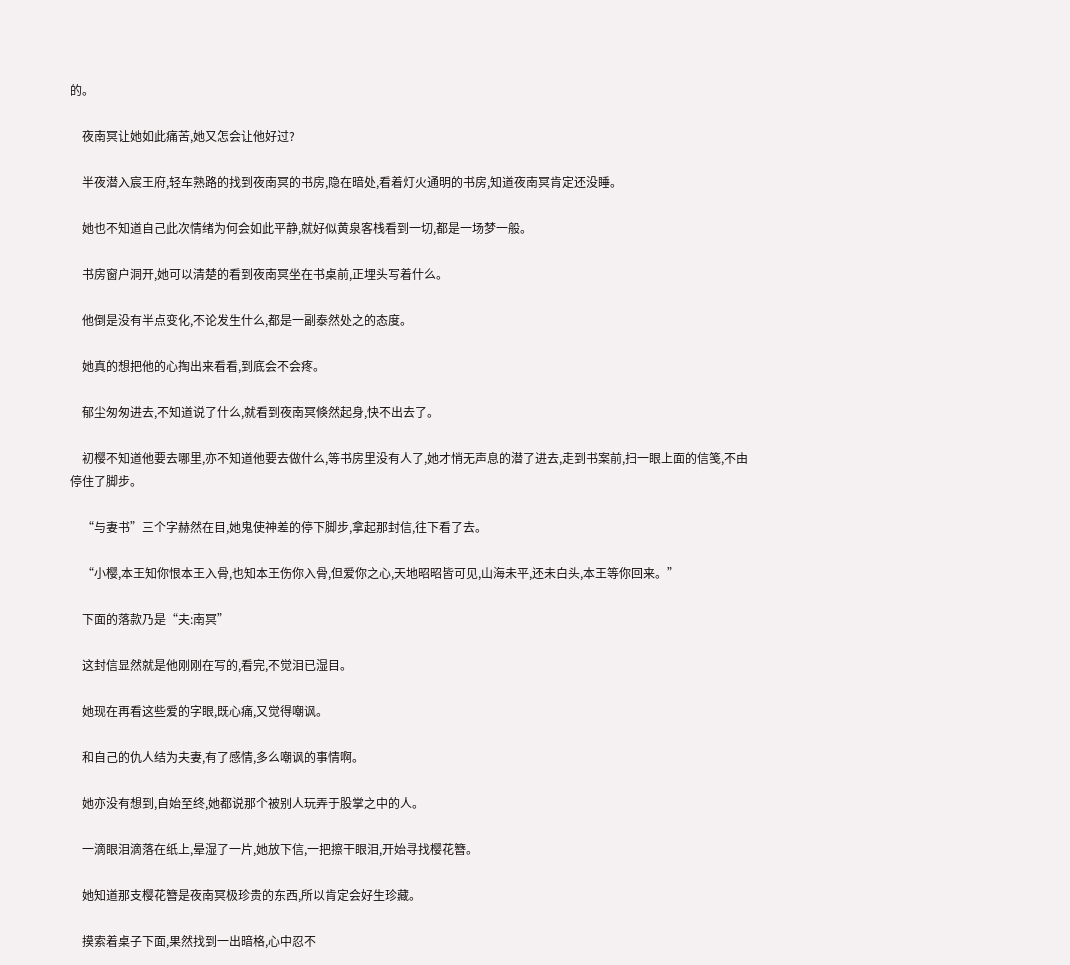的。

    夜南冥让她如此痛苦,她又怎会让他好过?

    半夜潜入宸王府,轻车熟路的找到夜南冥的书房,隐在暗处,看着灯火通明的书房,知道夜南冥肯定还没睡。

    她也不知道自己此次情绪为何会如此平静,就好似黄泉客栈看到一切,都是一场梦一般。

    书房窗户洞开,她可以清楚的看到夜南冥坐在书桌前,正埋头写着什么。

    他倒是没有半点变化,不论发生什么,都是一副泰然处之的态度。

    她真的想把他的心掏出来看看,到底会不会疼。

    郁尘匆匆进去,不知道说了什么,就看到夜南冥倏然起身,快不出去了。

    初樱不知道他要去哪里,亦不知道他要去做什么,等书房里没有人了,她才悄无声息的潜了进去,走到书案前,扫一眼上面的信笺,不由停住了脚步。

    “与妻书”三个字赫然在目,她鬼使神差的停下脚步,拿起那封信,往下看了去。

    “小樱,本王知你恨本王入骨,也知本王伤你入骨,但爱你之心,天地昭昭皆可见,山海未平,还未白头,本王等你回来。”

    下面的落款乃是“夫:南冥”

    这封信显然就是他刚刚在写的,看完,不觉泪已湿目。

    她现在再看这些爱的字眼,既心痛,又觉得嘲讽。

    和自己的仇人结为夫妻,有了感情,多么嘲讽的事情啊。

    她亦没有想到,自始至终,她都说那个被别人玩弄于股掌之中的人。

    一滴眼泪滴落在纸上,晕湿了一片,她放下信,一把擦干眼泪,开始寻找樱花簪。

    她知道那支樱花簪是夜南冥极珍贵的东西,所以肯定会好生珍藏。

    摸索着桌子下面,果然找到一出暗格,心中忍不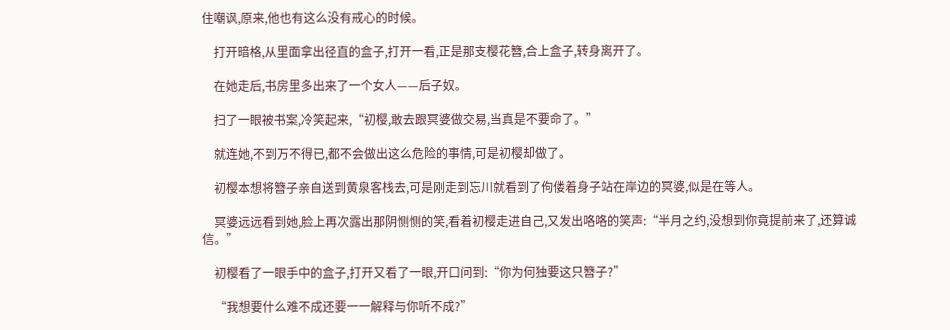住嘲讽,原来,他也有这么没有戒心的时候。

    打开暗格,从里面拿出径直的盒子,打开一看,正是那支樱花簪,合上盒子,转身离开了。

    在她走后,书房里多出来了一个女人——后子奴。

    扫了一眼被书案,冷笑起来,“初樱,敢去跟冥婆做交易,当真是不要命了。”

    就连她,不到万不得已,都不会做出这么危险的事情,可是初樱却做了。

    初樱本想将簪子亲自送到黄泉客栈去,可是刚走到忘川就看到了佝偻着身子站在岸边的冥婆,似是在等人。

    冥婆远远看到她,脸上再次露出那阴恻恻的笑,看着初樱走进自己,又发出咯咯的笑声:“半月之约,没想到你竟提前来了,还算诚信。”

    初樱看了一眼手中的盒子,打开又看了一眼,开口问到:“你为何独要这只簪子?”

    “我想要什么难不成还要一一解释与你听不成?”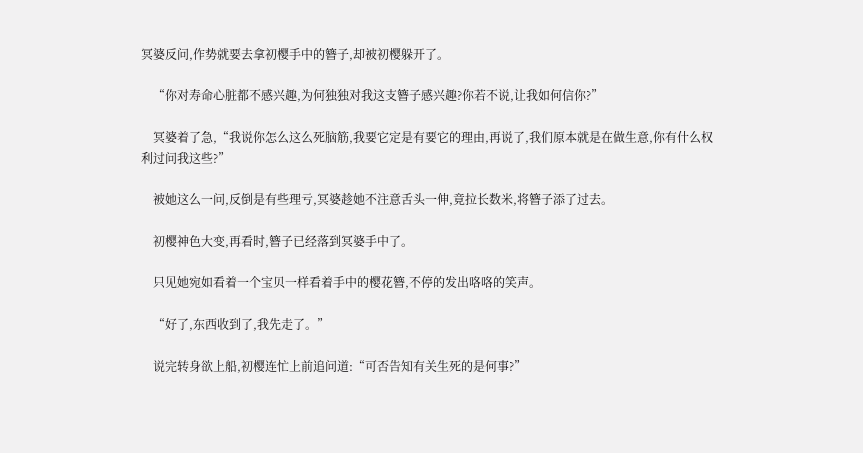冥婆反问,作势就要去拿初樱手中的簪子,却被初樱躲开了。

    “你对寿命心脏都不感兴趣,为何独独对我这支簪子感兴趣?你若不说,让我如何信你?”

    冥婆着了急,“我说你怎么这么死脑筋,我要它定是有要它的理由,再说了,我们原本就是在做生意,你有什么权利过问我这些?”

    被她这么一问,反倒是有些理亏,冥婆趁她不注意舌头一伸,竟拉长数米,将簪子添了过去。

    初樱神色大变,再看时,簪子已经落到冥婆手中了。

    只见她宛如看着一个宝贝一样看着手中的樱花簪,不停的发出咯咯的笑声。

    “好了,东西收到了,我先走了。”

    说完转身欲上船,初樱连忙上前追问道:“可否告知有关生死的是何事?”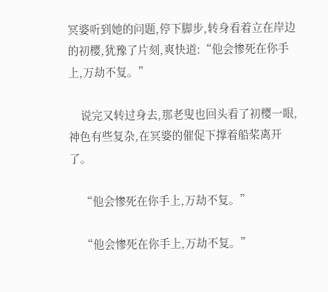冥婆听到她的问题,停下脚步,转身看着立在岸边的初樱,犹豫了片刻,爽快道:“他会惨死在你手上,万劫不复。”

    说完又转过身去,那老叟也回头看了初樱一眼,神色有些复杂,在冥婆的催促下撑着船桨离开了。

    “他会惨死在你手上,万劫不复。”

    “他会惨死在你手上,万劫不复。”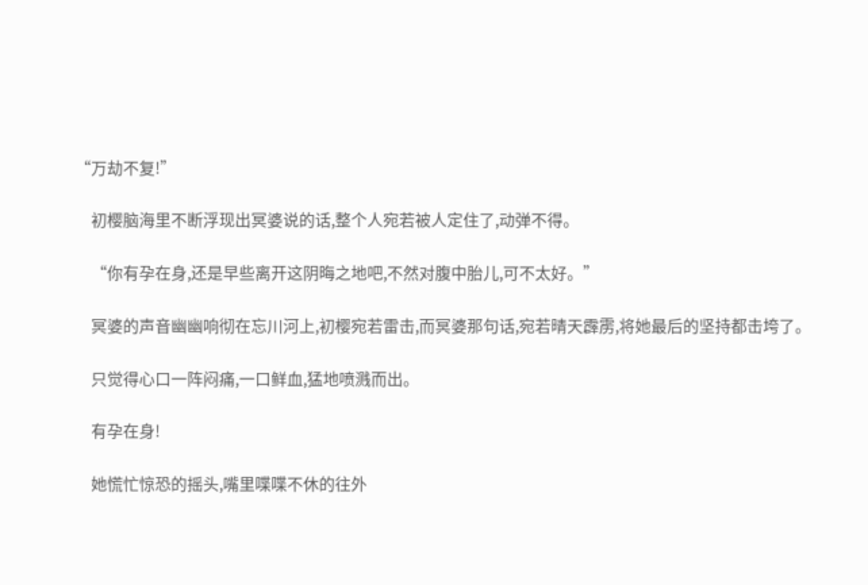“万劫不复!”

    初樱脑海里不断浮现出冥婆说的话,整个人宛若被人定住了,动弹不得。

    “你有孕在身,还是早些离开这阴晦之地吧,不然对腹中胎儿,可不太好。”

    冥婆的声音幽幽响彻在忘川河上,初樱宛若雷击,而冥婆那句话,宛若晴天霹雳,将她最后的坚持都击垮了。

    只觉得心口一阵闷痛,一口鲜血,猛地喷溅而出。

    有孕在身!

    她慌忙惊恐的摇头,嘴里喋喋不休的往外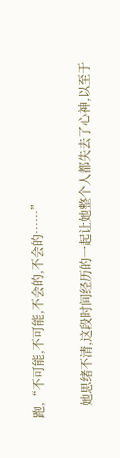跑,“不可能,不可能,不会的,不会的……”

    她思绪不清,这段时间经历的一起让她整个人都失去了心神,以至于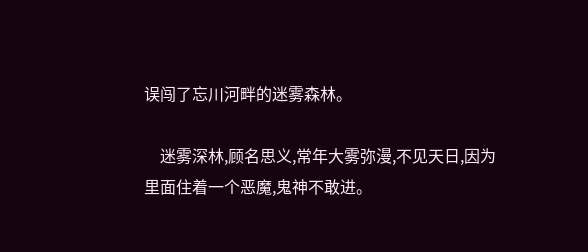误闯了忘川河畔的迷雾森林。

    迷雾深林,顾名思义,常年大雾弥漫,不见天日,因为里面住着一个恶魔,鬼神不敢进。